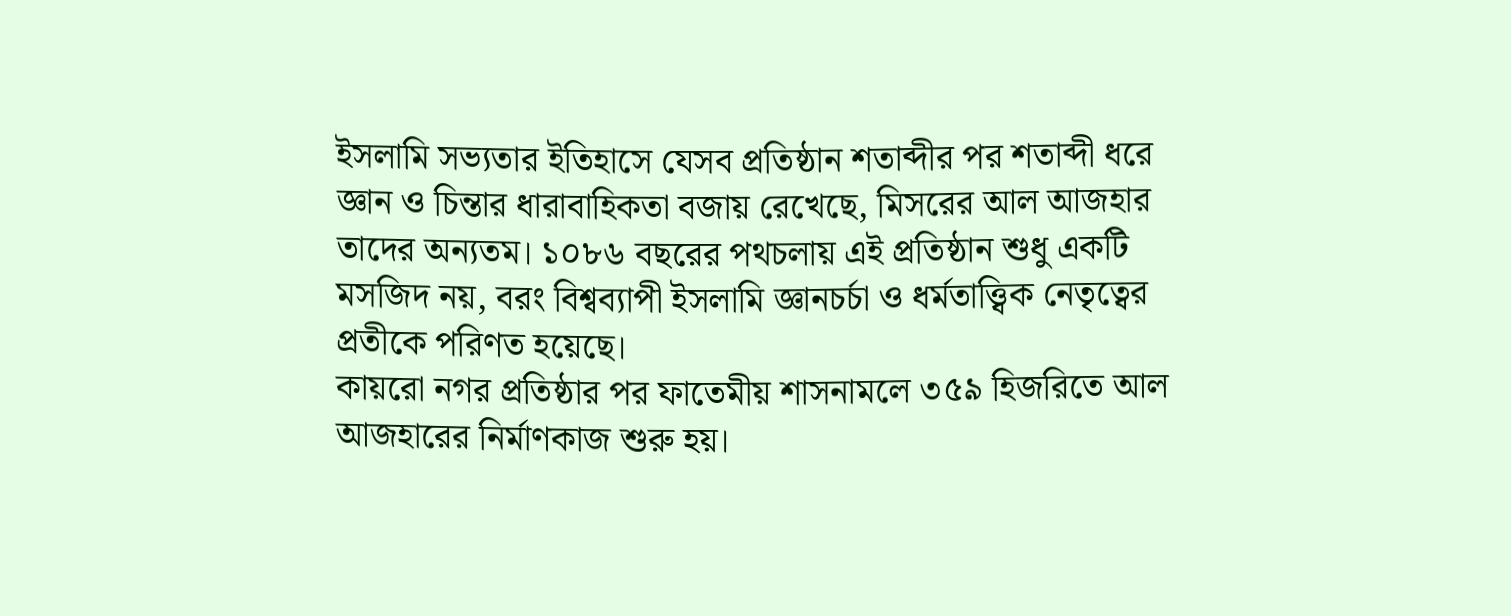ইসলামি সভ্যতার ইতিহাসে যেসব প্রতিষ্ঠান শতাব্দীর পর শতাব্দী ধরে জ্ঞান ও চিন্তার ধারাবাহিকতা বজায় রেখেছে, মিসরের আল আজহার তাদের অন্যতম। ১০৮৬ বছরের পথচলায় এই প্রতিষ্ঠান শুধু একটি মসজিদ নয়, বরং বিশ্বব্যাপী ইসলামি জ্ঞানচর্চা ও ধর্মতাত্ত্বিক নেতৃত্বের প্রতীকে পরিণত হয়েছে।
কায়রো নগর প্রতিষ্ঠার পর ফাতেমীয় শাসনামলে ৩৫৯ হিজরিতে আল আজহারের নির্মাণকাজ শুরু হয়।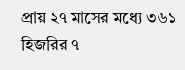প্রায় ২৭ মাসের মধ্যে ৩৬১ হিজরির ৭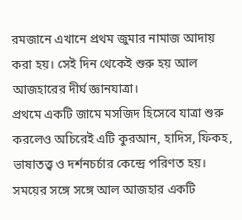রমজানে এখানে প্রথম জুমার নামাজ আদায় করা হয়। সেই দিন থেকেই শুরু হয় আল আজহারের দীর্ঘ জ্ঞানযাত্রা।
প্রথমে একটি জামে মসজিদ হিসেবে যাত্রা শুরু করলেও অচিরেই এটি কুরআন, হাদিস, ফিকহ, ভাষাতত্ত্ব ও দর্শনচর্চার কেন্দ্রে পরিণত হয়। সময়ের সঙ্গে সঙ্গে আল আজহার একটি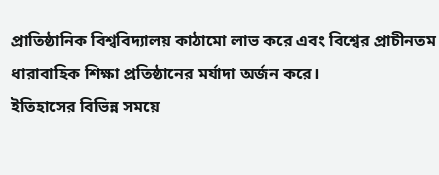প্রাতিষ্ঠানিক বিশ্ববিদ্যালয় কাঠামো লাভ করে এবং বিশ্বের প্রাচীনতম ধারাবাহিক শিক্ষা প্রতিষ্ঠানের মর্যাদা অর্জন করে।
ইতিহাসের বিভিন্ন সময়ে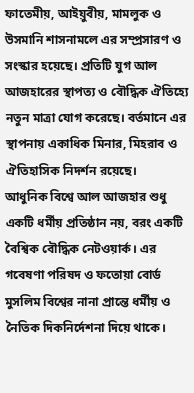ফাতেমীয়, আইয়ুবীয়, মামলুক ও উসমানি শাসনামলে এর সম্প্রসারণ ও সংস্কার হয়েছে। প্রতিটি যুগ আল আজহারের স্থাপত্য ও বৌদ্ধিক ঐতিহ্যে নতুন মাত্রা যোগ করেছে। বর্তমানে এর স্থাপনায় একাধিক মিনার, মিহরাব ও ঐতিহাসিক নিদর্শন রয়েছে।
আধুনিক বিশ্বে আল আজহার শুধু একটি ধর্মীয় প্রতিষ্ঠান নয়, বরং একটি বৈশ্বিক বৌদ্ধিক নেটওয়ার্ক। এর গবেষণা পরিষদ ও ফতোয়া বোর্ড মুসলিম বিশ্বের নানা প্রান্তে ধর্মীয় ও নৈতিক দিকনির্দেশনা দিয়ে থাকে।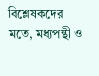বিশ্লেষকদের মতে, মধ্যপন্থী ও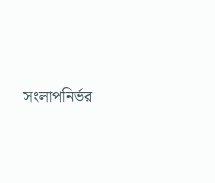সংলাপনির্ভর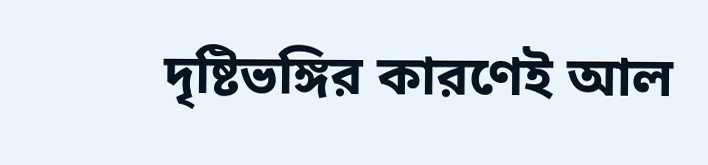দৃষ্টিভঙ্গির কারণেই আল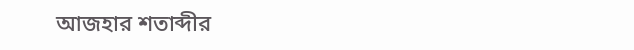আজহার শতাব্দীর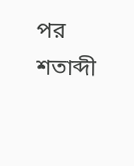পর শতাব্দী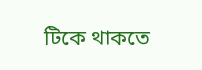টিকে থাকতে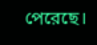পেরেছে।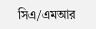সিএ/এমআর